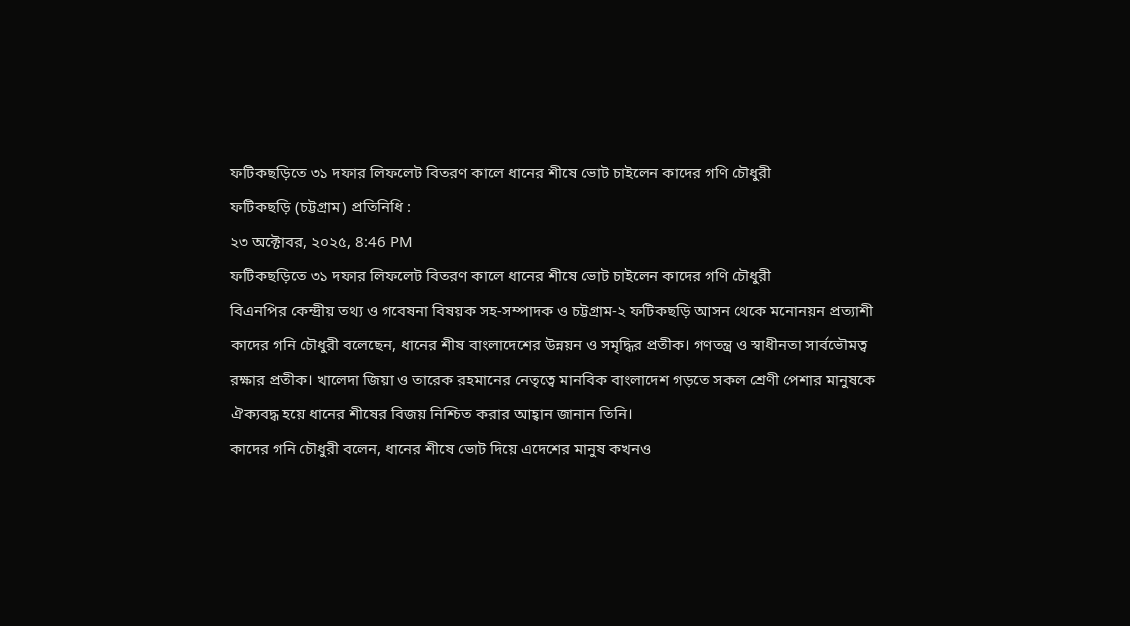ফটিকছড়িতে ৩১ দফার লিফলেট বিতরণ কালে ধানের শীষে ভোট চাইলেন কাদের গণি চৌধুরী
ফটিকছড়ি (চট্টগ্রাম) প্রতিনিধি :
২৩ অক্টোবর, ২০২৫, 8:46 PM
ফটিকছড়িতে ৩১ দফার লিফলেট বিতরণ কালে ধানের শীষে ভোট চাইলেন কাদের গণি চৌধুরী
বিএনপির কেন্দ্রীয় তথ্য ও গবেষনা বিষয়ক সহ-সম্পাদক ও চট্টগ্রাম-২ ফটিকছড়ি আসন থেকে মনোনয়ন প্রত্যাশী কাদের গনি চৌধুরী বলেছেন, ধানের শীষ বাংলাদেশের উন্নয়ন ও সমৃদ্ধির প্রতীক। গণতন্ত্র ও স্বাধীনতা সার্বভৌমত্ব রক্ষার প্রতীক। খালেদা জিয়া ও তারেক রহমানের নেতৃত্বে মানবিক বাংলাদেশ গড়তে সকল শ্রেণী পেশার মানুষকে ঐক্যবদ্ধ হয়ে ধানের শীষের বিজয় নিশ্চিত করার আহ্বান জানান তিনি।
কাদের গনি চৌধুরী বলেন, ধানের শীষে ভোট দিয়ে এদেশের মানুষ কখনও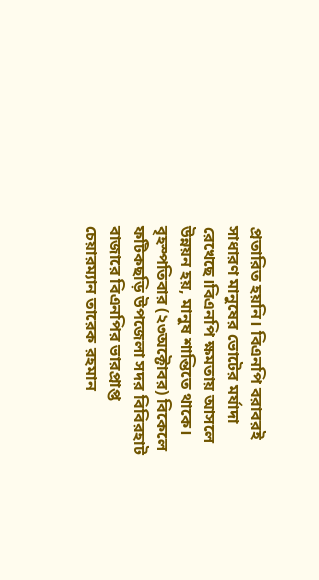প্রতারিত হয়নি। বিএনপি বরাবরই সাধারণ মানুষের ভোটের মর্যাদা রেখেছে।বিএনপি ক্ষমতায় আসলে উন্নয়ন হয়, মানুষ শান্তিতে থাকে।
বৃহস্পতিবার (২৩অক্টোবর) বিকেলে ফটিকছড়ি উপজেলা সদর বিবিরহাট বাজারে বিএনপির ভারপ্রাপ্ত চেয়ারম্যান তারেক রহমান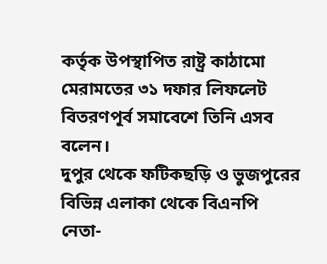কর্তৃক উপস্থাপিত রাষ্ট্র কাঠামো মেরামতের ৩১ দফার লিফলেট বিতরণপূর্ব সমাবেশে তিনি এসব বলেন।
দুপুর থেকে ফটিকছড়ি ও ভুজপুরের বিভিন্ন এলাকা থেকে বিএনপি নেতা-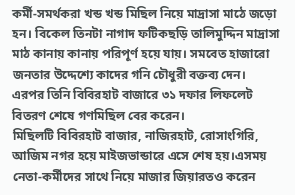কর্মী-সমর্থকরা খন্ড খন্ড মিছিল নিয়ে মাদ্রাসা মাঠে জড়ো হন। বিকেল তিনটা নাগাদ ফটিকছড়ি তালিমুদ্দিন মাদ্রাসা মাঠ কানায় কানায় পরিপূর্ণ হয়ে যায়। সমবেত হাজারো জনতার উদ্দেশ্যে কাদের গনি চৌধুরী বক্তব্য দেন।
এরপর তিনি বিবিরহাট বাজারে ৩১ দফার লিফলেট বিতরণ শেষে গণমিছিল বের করেন।
মিছিলটি বিবিরহাট বাজার, নাজিরহাট, রোসাংগিরি, আজিম নগর হয়ে মাইজভান্ডারে এসে শেষ হয়।এসময় নেতা-কর্মীদের সাথে নিয়ে মাজার জিয়ারতও করেন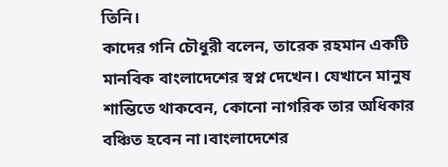তিনি।
কাদের গনি চৌধুরী বলেন, তারেক রহমান একটি মানবিক বাংলাদেশের স্বপ্ন দেখেন। যেখানে মানুষ শান্তিতে থাকবেন, কোনো নাগরিক তার অধিকার বঞ্চিত হবেন না।বাংলাদেশের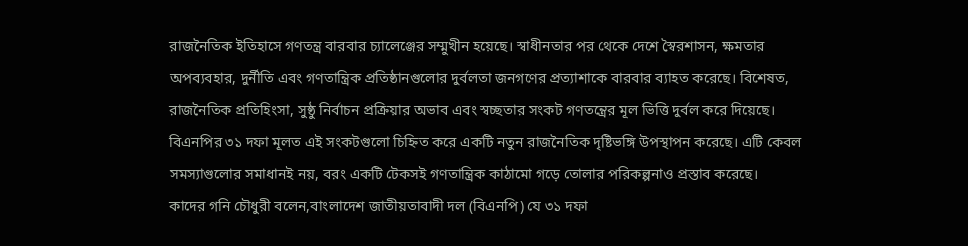রাজনৈতিক ইতিহাসে গণতন্ত্র বারবার চ্যালেঞ্জের সম্মুখীন হয়েছে। স্বাধীনতার পর থেকে দেশে স্বৈরশাসন, ক্ষমতার অপব্যবহার, দুর্নীতি এবং গণতান্ত্রিক প্রতিষ্ঠানগুলোর দুর্বলতা জনগণের প্রত্যাশাকে বারবার ব্যাহত করেছে। বিশেষত, রাজনৈতিক প্রতিহিংসা, সুষ্ঠু নির্বাচন প্রক্রিয়ার অভাব এবং স্বচ্ছতার সংকট গণতন্ত্রের মূল ভিত্তি দুর্বল করে দিয়েছে। বিএনপির ৩১ দফা মূলত এই সংকটগুলো চিহ্নিত করে একটি নতুন রাজনৈতিক দৃষ্টিভঙ্গি উপস্থাপন করেছে। এটি কেবল সমস্যাগুলোর সমাধানই নয়, বরং একটি টেকসই গণতান্ত্রিক কাঠামো গড়ে তোলার পরিকল্পনাও প্রস্তাব করেছে।
কাদের গনি চৌধুরী বলেন,বাংলাদেশ জাতীয়তাবাদী দল (বিএনপি) যে ৩১ দফা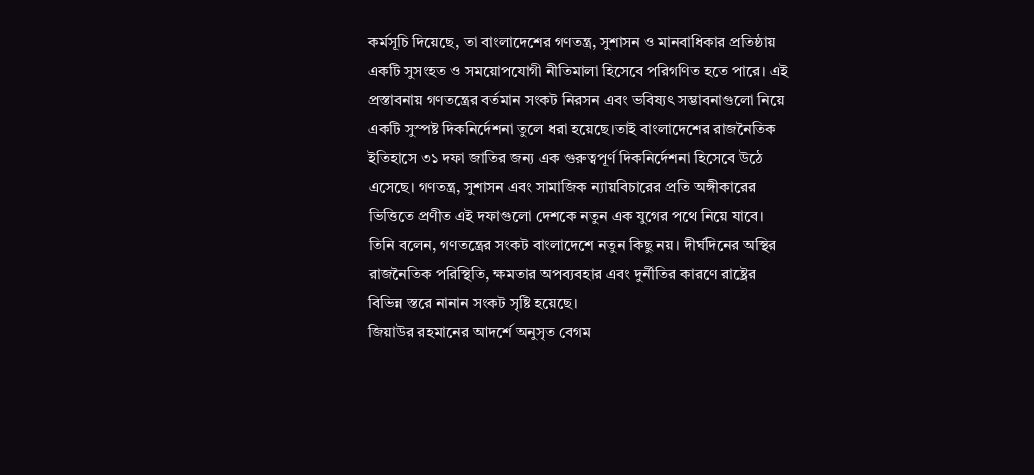কর্মসূচি দিয়েছে, তা বাংলাদেশের গণতন্ত্র, সুশাসন ও মানবাধিকার প্রতিষ্ঠায় একটি সুসংহত ও সময়োপযোগী নীতিমালা হিসেবে পরিগণিত হতে পারে। এই প্রস্তাবনায় গণতন্ত্রের বর্তমান সংকট নিরসন এবং ভবিষ্যৎ সম্ভাবনাগুলো নিয়ে একটি সুস্পষ্ট দিকনির্দেশনা তুলে ধরা হয়েছে।তাই বাংলাদেশের রাজনৈতিক ইতিহাসে ৩১ দফা জাতির জন্য এক গুরুত্বপূর্ণ দিকনির্দেশনা হিসেবে উঠে এসেছে। গণতন্ত্র, সুশাসন এবং সামাজিক ন্যায়বিচারের প্রতি অঙ্গীকারের ভিত্তিতে প্রণীত এই দফাগুলো দেশকে নতুন এক যুগের পথে নিয়ে যাবে।
তিনি বলেন, গণতন্ত্রের সংকট বাংলাদেশে নতুন কিছু নয়। দীর্ঘদিনের অস্থির রাজনৈতিক পরিস্থিতি, ক্ষমতার অপব্যবহার এবং দুর্নীতির কারণে রাষ্ট্রের বিভিন্ন স্তরে নানান সংকট সৃষ্টি হয়েছে।
জিয়াউর রহমানের আদর্শে অনুসৃত বেগম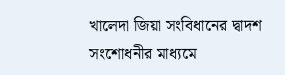খালেদা জিয়া সংবিধানের দ্বাদশ সংশোধনীর মাধ্যমে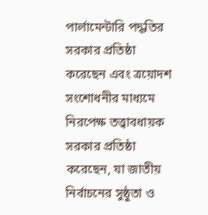পার্লামেন্টারি পদ্ধতির সরকার প্রতিষ্ঠা করেছেন এবং ত্রয়োদশ সংশোধনীর মাধ্যমে নিরপেক্ষ তত্ত্বাবধায়ক সরকার প্রতিষ্ঠা করেছেন, যা জাতীয় নির্বাচনের সুষ্ঠুতা ও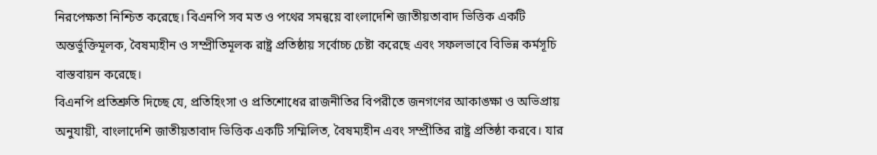নিরপেক্ষতা নিশ্চিত করেছে। বিএনপি সব মত ও পথের সমন্বয়ে বাংলাদেশি জাতীয়তাবাদ ভিত্তিক একটি অন্তর্ভুক্তিমূলক, বৈষম্যহীন ও সম্প্রীতিমূলক রাষ্ট্র প্রতিষ্ঠায় সর্বোচ্চ চেষ্টা করেছে এবং সফলভাবে বিভিন্ন কর্মসূচি বাস্তবায়ন করেছে।
বিএনপি প্রতিশ্রুতি দিচ্ছে যে, প্রতিহিংসা ও প্রতিশোধের রাজনীতির বিপরীতে জনগণের আকাঙ্ক্ষা ও অভিপ্রায় অনুযায়ী, বাংলাদেশি জাতীয়তাবাদ ভিত্তিক একটি সম্মিলিত, বৈষম্যহীন এবং সম্প্রীতির রাষ্ট্র প্রতিষ্ঠা করবে। যার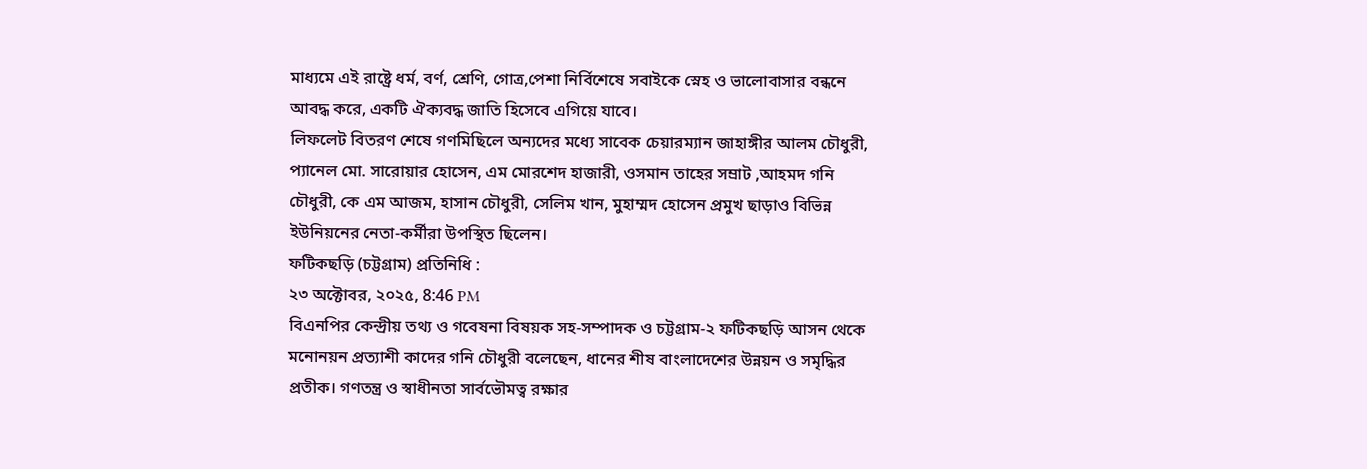মাধ্যমে এই রাষ্ট্রে ধর্ম, বর্ণ, শ্রেণি, গোত্র,পেশা নির্বিশেষে সবাইকে স্নেহ ও ভালোবাসার বন্ধনে আবদ্ধ করে, একটি ঐক্যবদ্ধ জাতি হিসেবে এগিয়ে যাবে।
লিফলেট বিতরণ শেষে গণমিছিলে অন্যদের মধ্যে সাবেক চেয়ারম্যান জাহাঙ্গীর আলম চৌধুরী, প্যানেল মো. সারোয়ার হোসেন, এম মোরশেদ হাজারী, ওসমান তাহের সম্রাট ,আহমদ গনি চৌধুরী, কে এম আজম, হাসান চৌধুরী, সেলিম খান, মুহাম্মদ হোসেন প্রমুখ ছাড়াও বিভিন্ন ইউনিয়নের নেতা-কর্মীরা উপস্থিত ছিলেন।
ফটিকছড়ি (চট্টগ্রাম) প্রতিনিধি :
২৩ অক্টোবর, ২০২৫, 8:46 PM
বিএনপির কেন্দ্রীয় তথ্য ও গবেষনা বিষয়ক সহ-সম্পাদক ও চট্টগ্রাম-২ ফটিকছড়ি আসন থেকে মনোনয়ন প্রত্যাশী কাদের গনি চৌধুরী বলেছেন, ধানের শীষ বাংলাদেশের উন্নয়ন ও সমৃদ্ধির প্রতীক। গণতন্ত্র ও স্বাধীনতা সার্বভৌমত্ব রক্ষার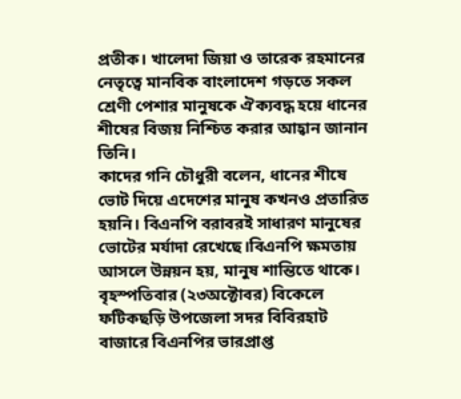প্রতীক। খালেদা জিয়া ও তারেক রহমানের নেতৃত্বে মানবিক বাংলাদেশ গড়তে সকল শ্রেণী পেশার মানুষকে ঐক্যবদ্ধ হয়ে ধানের শীষের বিজয় নিশ্চিত করার আহ্বান জানান তিনি।
কাদের গনি চৌধুরী বলেন, ধানের শীষে ভোট দিয়ে এদেশের মানুষ কখনও প্রতারিত হয়নি। বিএনপি বরাবরই সাধারণ মানুষের ভোটের মর্যাদা রেখেছে।বিএনপি ক্ষমতায় আসলে উন্নয়ন হয়, মানুষ শান্তিতে থাকে।
বৃহস্পতিবার (২৩অক্টোবর) বিকেলে ফটিকছড়ি উপজেলা সদর বিবিরহাট বাজারে বিএনপির ভারপ্রাপ্ত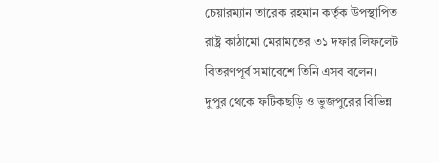চেয়ারম্যান তারেক রহমান কর্তৃক উপস্থাপিত রাষ্ট্র কাঠামো মেরামতের ৩১ দফার লিফলেট বিতরণপূর্ব সমাবেশে তিনি এসব বলেন।
দুপুর থেকে ফটিকছড়ি ও ভুজপুরের বিভিন্ন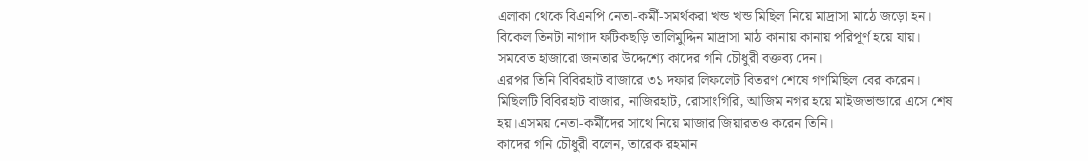এলাকা থেকে বিএনপি নেতা-কর্মী-সমর্থকরা খন্ড খন্ড মিছিল নিয়ে মাদ্রাসা মাঠে জড়ো হন। বিকেল তিনটা নাগাদ ফটিকছড়ি তালিমুদ্দিন মাদ্রাসা মাঠ কানায় কানায় পরিপূর্ণ হয়ে যায়। সমবেত হাজারো জনতার উদ্দেশ্যে কাদের গনি চৌধুরী বক্তব্য দেন।
এরপর তিনি বিবিরহাট বাজারে ৩১ দফার লিফলেট বিতরণ শেষে গণমিছিল বের করেন।
মিছিলটি বিবিরহাট বাজার, নাজিরহাট, রোসাংগিরি, আজিম নগর হয়ে মাইজভান্ডারে এসে শেষ হয়।এসময় নেতা-কর্মীদের সাথে নিয়ে মাজার জিয়ারতও করেন তিনি।
কাদের গনি চৌধুরী বলেন, তারেক রহমান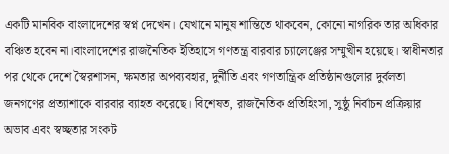একটি মানবিক বাংলাদেশের স্বপ্ন দেখেন। যেখানে মানুষ শান্তিতে থাকবেন, কোনো নাগরিক তার অধিকার বঞ্চিত হবেন না।বাংলাদেশের রাজনৈতিক ইতিহাসে গণতন্ত্র বারবার চ্যালেঞ্জের সম্মুখীন হয়েছে। স্বাধীনতার পর থেকে দেশে স্বৈরশাসন, ক্ষমতার অপব্যবহার, দুর্নীতি এবং গণতান্ত্রিক প্রতিষ্ঠানগুলোর দুর্বলতা জনগণের প্রত্যাশাকে বারবার ব্যাহত করেছে। বিশেষত, রাজনৈতিক প্রতিহিংসা, সুষ্ঠু নির্বাচন প্রক্রিয়ার অভাব এবং স্বচ্ছতার সংকট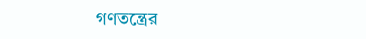গণতন্ত্রের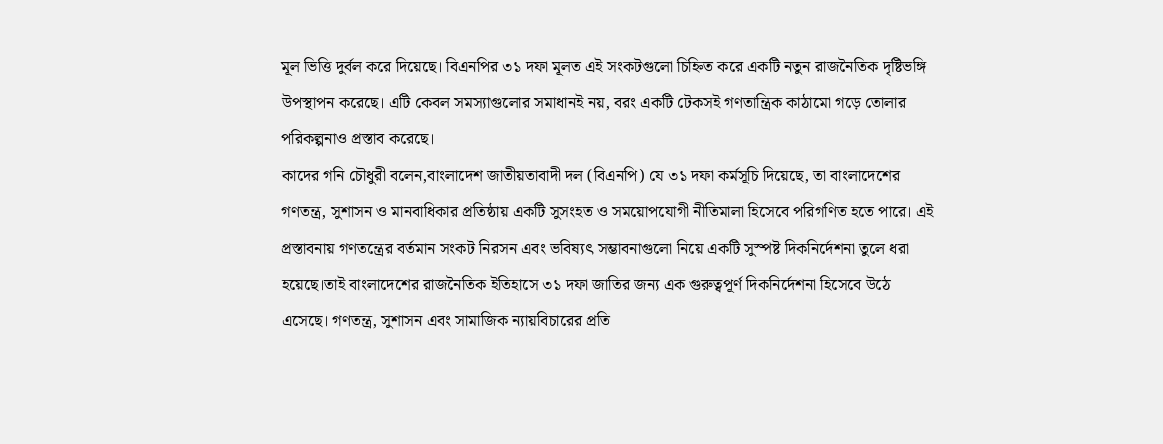মূল ভিত্তি দুর্বল করে দিয়েছে। বিএনপির ৩১ দফা মূলত এই সংকটগুলো চিহ্নিত করে একটি নতুন রাজনৈতিক দৃষ্টিভঙ্গি উপস্থাপন করেছে। এটি কেবল সমস্যাগুলোর সমাধানই নয়, বরং একটি টেকসই গণতান্ত্রিক কাঠামো গড়ে তোলার পরিকল্পনাও প্রস্তাব করেছে।
কাদের গনি চৌধুরী বলেন,বাংলাদেশ জাতীয়তাবাদী দল (বিএনপি) যে ৩১ দফা কর্মসূচি দিয়েছে, তা বাংলাদেশের গণতন্ত্র, সুশাসন ও মানবাধিকার প্রতিষ্ঠায় একটি সুসংহত ও সময়োপযোগী নীতিমালা হিসেবে পরিগণিত হতে পারে। এই প্রস্তাবনায় গণতন্ত্রের বর্তমান সংকট নিরসন এবং ভবিষ্যৎ সম্ভাবনাগুলো নিয়ে একটি সুস্পষ্ট দিকনির্দেশনা তুলে ধরা হয়েছে।তাই বাংলাদেশের রাজনৈতিক ইতিহাসে ৩১ দফা জাতির জন্য এক গুরুত্বপূর্ণ দিকনির্দেশনা হিসেবে উঠে এসেছে। গণতন্ত্র, সুশাসন এবং সামাজিক ন্যায়বিচারের প্রতি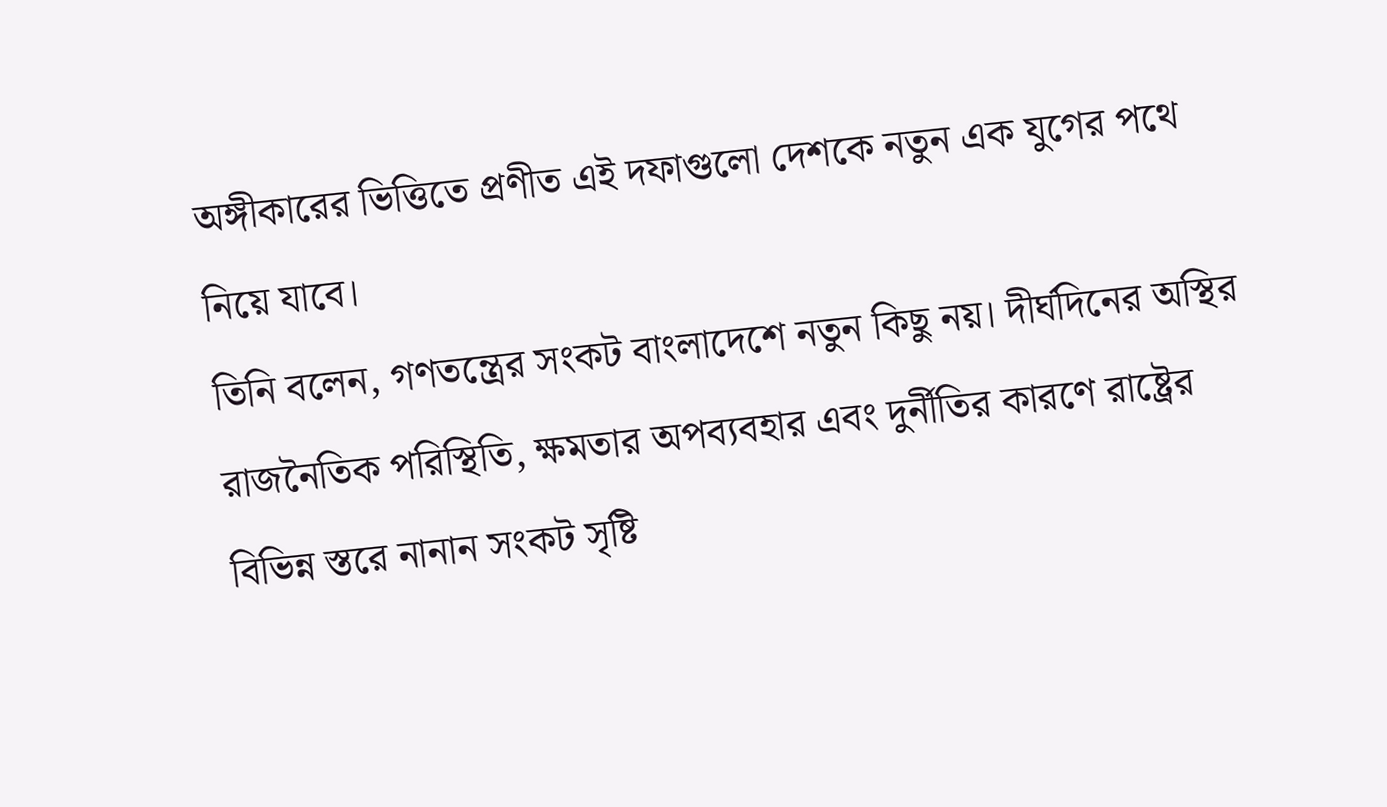অঙ্গীকারের ভিত্তিতে প্রণীত এই দফাগুলো দেশকে নতুন এক যুগের পথে নিয়ে যাবে।
তিনি বলেন, গণতন্ত্রের সংকট বাংলাদেশে নতুন কিছু নয়। দীর্ঘদিনের অস্থির রাজনৈতিক পরিস্থিতি, ক্ষমতার অপব্যবহার এবং দুর্নীতির কারণে রাষ্ট্রের বিভিন্ন স্তরে নানান সংকট সৃষ্টি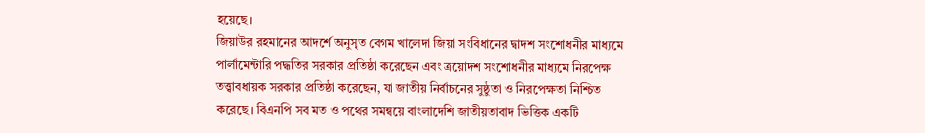হয়েছে।
জিয়াউর রহমানের আদর্শে অনুসৃত বেগম খালেদা জিয়া সংবিধানের দ্বাদশ সংশোধনীর মাধ্যমে পার্লামেন্টারি পদ্ধতির সরকার প্রতিষ্ঠা করেছেন এবং ত্রয়োদশ সংশোধনীর মাধ্যমে নিরপেক্ষ তত্ত্বাবধায়ক সরকার প্রতিষ্ঠা করেছেন, যা জাতীয় নির্বাচনের সুষ্ঠুতা ও নিরপেক্ষতা নিশ্চিত করেছে। বিএনপি সব মত ও পথের সমন্বয়ে বাংলাদেশি জাতীয়তাবাদ ভিত্তিক একটি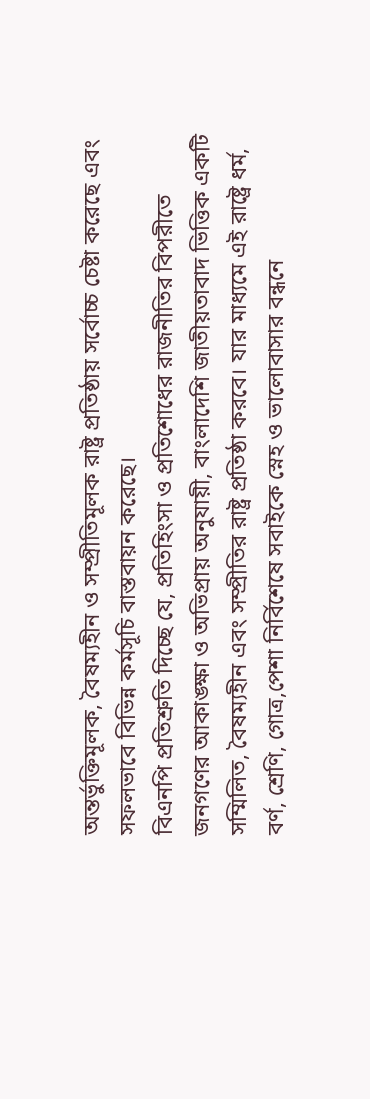অন্তর্ভুক্তিমূলক, বৈষম্যহীন ও সম্প্রীতিমূলক রাষ্ট্র প্রতিষ্ঠায় সর্বোচ্চ চেষ্টা করেছে এবং সফলভাবে বিভিন্ন কর্মসূচি বাস্তবায়ন করেছে।
বিএনপি প্রতিশ্রুতি দিচ্ছে যে, প্রতিহিংসা ও প্রতিশোধের রাজনীতির বিপরীতে জনগণের আকাঙ্ক্ষা ও অভিপ্রায় অনুযায়ী, বাংলাদেশি জাতীয়তাবাদ ভিত্তিক একটি সম্মিলিত, বৈষম্যহীন এবং সম্প্রীতির রাষ্ট্র প্রতিষ্ঠা করবে। যার মাধ্যমে এই রাষ্ট্রে ধর্ম, বর্ণ, শ্রেণি, গোত্র,পেশা নির্বিশেষে সবাইকে স্নেহ ও ভালোবাসার বন্ধনে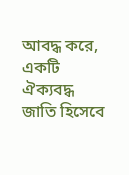আবদ্ধ করে, একটি ঐক্যবদ্ধ জাতি হিসেবে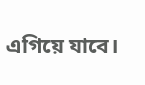এগিয়ে যাবে।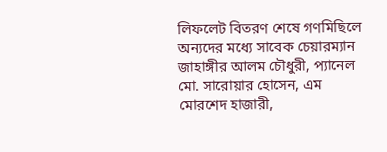লিফলেট বিতরণ শেষে গণমিছিলে অন্যদের মধ্যে সাবেক চেয়ারম্যান জাহাঙ্গীর আলম চৌধুরী, প্যানেল মো. সারোয়ার হোসেন, এম মোরশেদ হাজারী,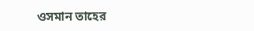ওসমান তাহের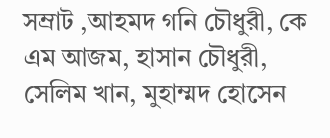সম্রাট ,আহমদ গনি চৌধুরী, কে এম আজম, হাসান চৌধুরী, সেলিম খান, মুহাম্মদ হোসেন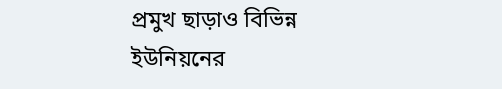প্রমুখ ছাড়াও বিভিন্ন ইউনিয়নের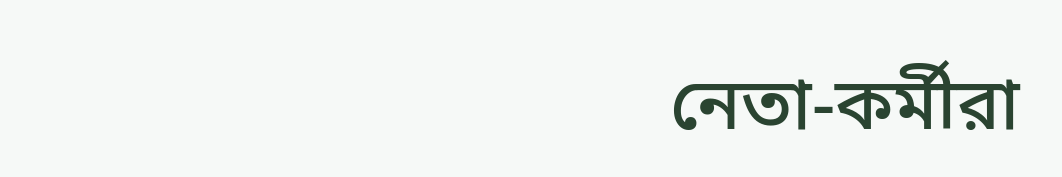নেতা-কর্মীরা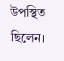উপস্থিত ছিলেন।